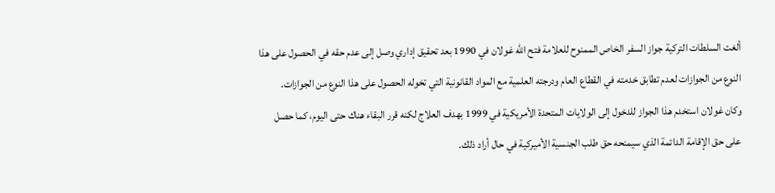ألغت السلطات التركية جواز السفر الخاص الممنوح للعلامة فتح الله غولان في 1990 بعد تحقيق إداري وصل إلى عدم حقه في الحصول على هذا النوع من الجوازات لعدم تطابق خدمته في القطاع العام ودرجته العلمية مع المواد القانونية التي تخوله الحصول على هذا النوع من الجوازات.
وكان غولان استخدم هذا الجواز للدخول إلى الولايات المتحدة الأمريكية في 1999 بهدف العلاج لكنه قرر البقاء هناك حتى اليوم، كما حصل على حق الإقامة الدائمة الذي سيمنحه حق طلب الجنسية الأميركية في حال أراد ذلك.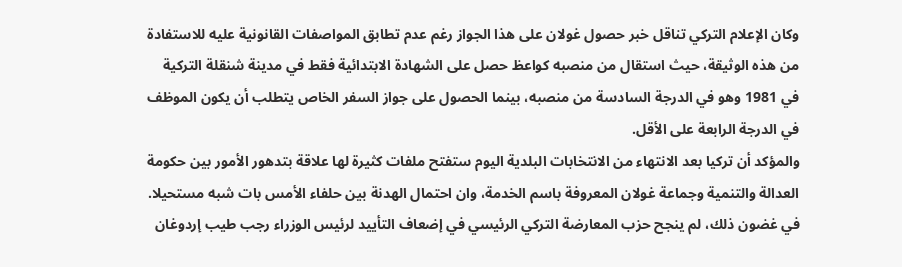وكان الإعلام التركي تناقل خبر حصول غولان على هذا الجواز رغم عدم تطابق المواصفات القانونية عليه للاستفادة من هذه الوثيقة، حيث استقال من منصبه كواعظ حصل على الشهادة الابتدائية فقط في مدينة شنقلة التركية في 1981 وهو في الدرجة السادسة من منصبه، بينما الحصول على جواز السفر الخاص يتطلب أن يكون الموظف في الدرجة الرابعة على الأقل.
والمؤكد أن تركيا بعد الانتهاء من الانتخابات البلدية اليوم ستفتح ملفات كثيرة لها علاقة بتدهور الأمور بين حكومة العدالة والتنمية وجماعة غولان المعروفة باسم الخدمة، وان احتمال الهدنة بين حلفاء الأمس بات شبه مستحيلا.
في غضون ذلك، لم ينجح حزب المعارضة التركي الرئيسي في إضعاف التأييد لرئيس الوزراء رجب طيب إردوغان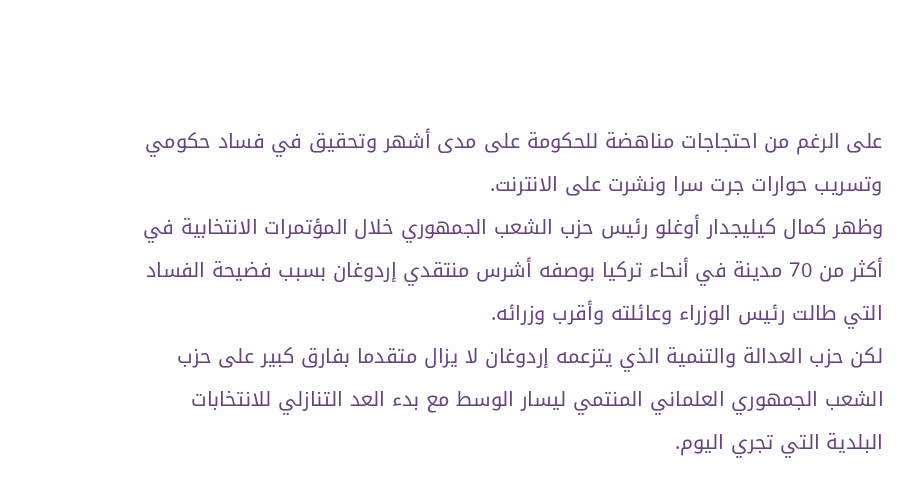على الرغم من احتجاجات مناهضة للحكومة على مدى أشهر وتحقيق في فساد حكومي وتسريب حوارات جرت سرا ونشرت على الانترنت.
وظهر كمال كيليجدار أوغلو رئيس حزب الشعب الجمهوري خلال المؤتمرات الانتخابية في أكثر من 70 مدينة في أنحاء تركيا بوصفه أشرس منتقدي إردوغان بسبب فضيحة الفساد التي طالت رئيس الوزراء وعائلته وأقرب وزرائه.
لكن حزب العدالة والتنمية الذي يتزعمه إردوغان لا يزال متقدما بفارق كبير على حزب الشعب الجمهوري العلماني المنتمي ليسار الوسط مع بدء العد التنازلي للانتخابات البلدية التي تجري اليوم.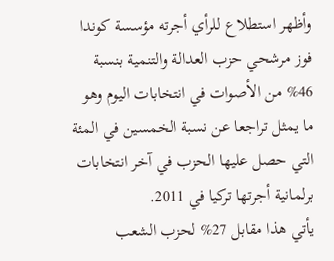وأظهر استطلاع للرأي أجرته مؤسسة كوندا فوز مرشحي حزب العدالة والتنمية بنسبة 46% من الأصوات في انتخابات اليوم وهو ما يمثل تراجعا عن نسبة الخمسين في المئة التي حصل عليها الحزب في آخر انتخابات برلمانية أجرتها تركيا في 2011.
يأتي هذا مقابل 27% لحزب الشعب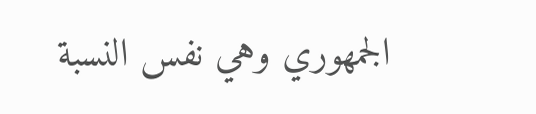الجمهوري وهي نفس النسبة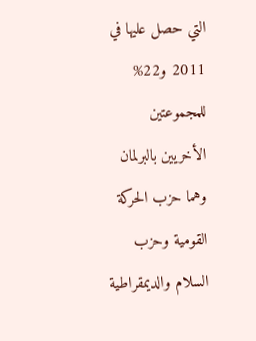التي حصل عليها في 2011 و22% للمجموعتين الأخريين بالبرلمان وهما حزب الحركة القومية وحزب السلام والديمقراطية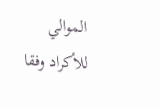الموالي للأكراد وفقا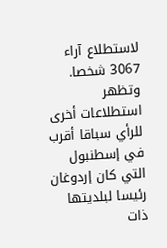لاستطلاع آراء 3067 شخصا.
وتظهر استطلاعات أخرى للرأي سباقا أقرب في إسطنبول التي كان إردوغان رئيسا لبلديتها ذات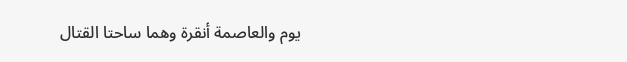يوم والعاصمة أنقرة وهما ساحتا القتال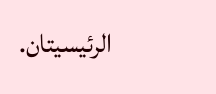الرئيسيتان.